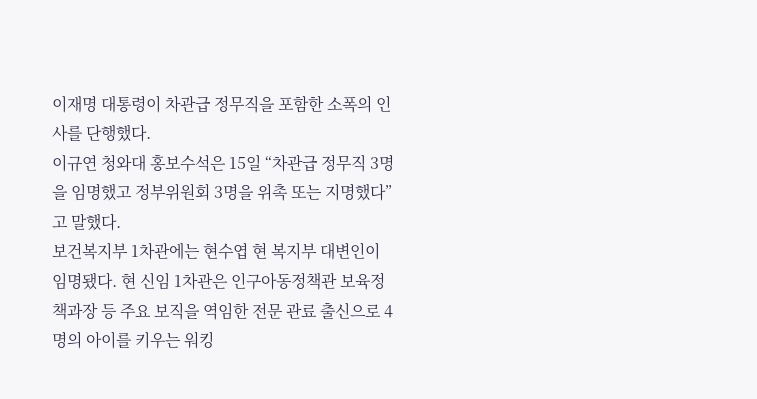이재명 대통령이 차관급 정무직을 포함한 소폭의 인사를 단행했다.
이규연 청와대 홍보수석은 15일 “차관급 정무직 3명을 임명했고 정부위원회 3명을 위촉 또는 지명했다”고 말했다.
보건복지부 1차관에는 현수엽 현 복지부 대변인이 임명됐다. 현 신임 1차관은 인구아동정책관 보육정책과장 등 주요 보직을 역임한 전문 관료 출신으로 4명의 아이를 키우는 워킹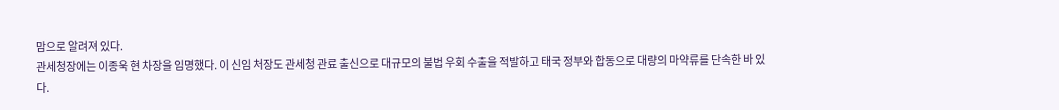맘으로 알려져 있다.
관세청장에는 이종욱 현 차장을 임명했다. 이 신임 처장도 관세청 관료 출신으로 대규모의 불법 우회 수출을 적발하고 태국 정부와 합동으로 대량의 마약류를 단속한 바 있다.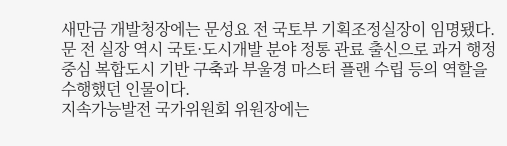새만금 개발청장에는 문성요 전 국토부 기획조정실장이 임명됐다. 문 전 실장 역시 국토·도시개발 분야 정통 관료 출신으로 과거 행정 중심 복합도시 기반 구축과 부울경 마스터 플랜 수립 등의 역할을 수행했던 인물이다.
지속가능발전 국가위원회 위원장에는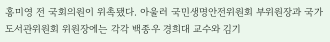홍미영 전 국회의원이 위촉됐다. 아울러 국민생명안전위원회 부위원장과 국가도서관위원회 위원장에는 각각 백종우 경희대 교수와 김기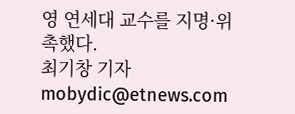영 연세대 교수를 지명·위촉했다.
최기창 기자 mobydic@etnews.com